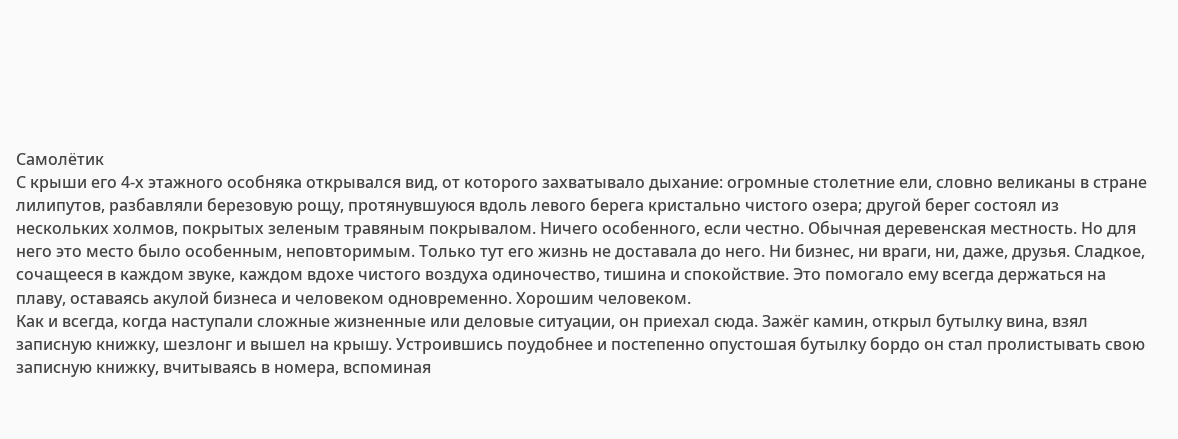Самолётик
С крыши его 4-х этажного особняка открывался вид, от которого захватывало дыхание: огромные столетние ели, словно великаны в стране лилипутов, разбавляли березовую рощу, протянувшуюся вдоль левого берега кристально чистого озера; другой берег состоял из нескольких холмов, покрытых зеленым травяным покрывалом. Ничего особенного, если честно. Обычная деревенская местность. Но для него это место было особенным, неповторимым. Только тут его жизнь не доставала до него. Ни бизнес, ни враги, ни, даже, друзья. Сладкое, сочащееся в каждом звуке, каждом вдохе чистого воздуха одиночество, тишина и спокойствие. Это помогало ему всегда держаться на плаву, оставаясь акулой бизнеса и человеком одновременно. Хорошим человеком.
Как и всегда, когда наступали сложные жизненные или деловые ситуации, он приехал сюда. Зажёг камин, открыл бутылку вина, взял записную книжку, шезлонг и вышел на крышу. Устроившись поудобнее и постепенно опустошая бутылку бордо он стал пролистывать свою записную книжку, вчитываясь в номера, вспоминая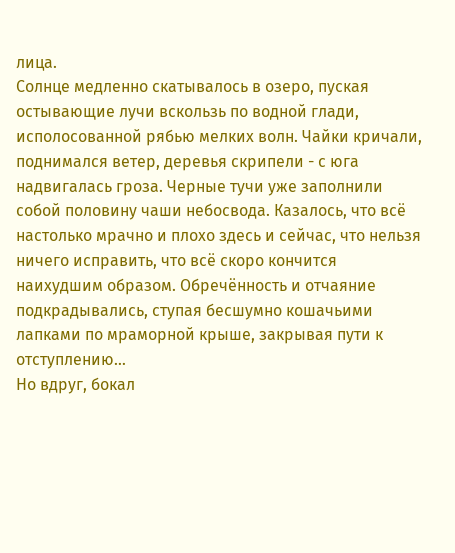лица.
Солнце медленно скатывалось в озеро, пуская остывающие лучи вскользь по водной глади, исполосованной рябью мелких волн. Чайки кричали, поднимался ветер, деревья скрипели - с юга надвигалась гроза. Черные тучи уже заполнили собой половину чаши небосвода. Казалось, что всё настолько мрачно и плохо здесь и сейчас, что нельзя ничего исправить, что всё скоро кончится наихудшим образом. Обречённость и отчаяние подкрадывались, ступая бесшумно кошачьими лапками по мраморной крыше, закрывая пути к отступлению…
Но вдруг, бокал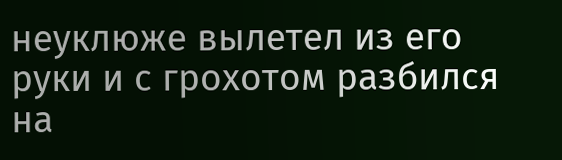неуклюже вылетел из его руки и с грохотом разбился на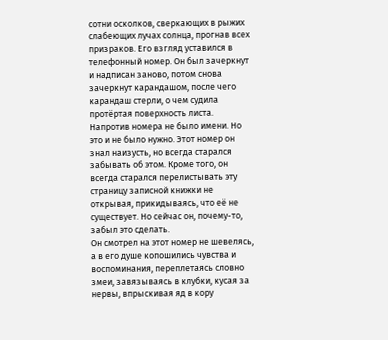сотни осколков, сверкающих в рыжих слабеющих лучах солнца, прогнав всех призраков. Его взгляд уставился в телефонный номер. Он был зачеркнут и надписан заново, потом снова зачеркнут карандашом, после чего карандаш стерли, о чем судила протёртая поверхность листа. Напротив номера не было имени. Но это и не было нужно. Этот номер он знал наизусть, но всегда старался забывать об этом. Кроме того, он всегда старался перелистывать эту страницу записной книжки не открывая, прикидываясь, что её не существует. Но сейчас он, почему-то, забыл это сделать.
Он смотрел на этот номер не шевелясь, а в его душе копошились чувства и воспоминания, переплетаясь словно змеи, завязываясь в клубки, кусая за нервы, впрыскивая яд в кору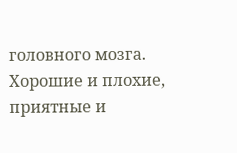головного мозга. Хорошие и плохие, приятные и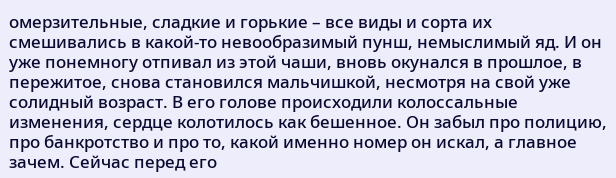омерзительные, сладкие и горькие – все виды и сорта их смешивались в какой-то невообразимый пунш, немыслимый яд. И он уже понемногу отпивал из этой чаши, вновь окунался в прошлое, в пережитое, снова становился мальчишкой, несмотря на свой уже солидный возраст. В его голове происходили колоссальные изменения, сердце колотилось как бешенное. Он забыл про полицию, про банкротство и про то, какой именно номер он искал, а главное зачем. Сейчас перед его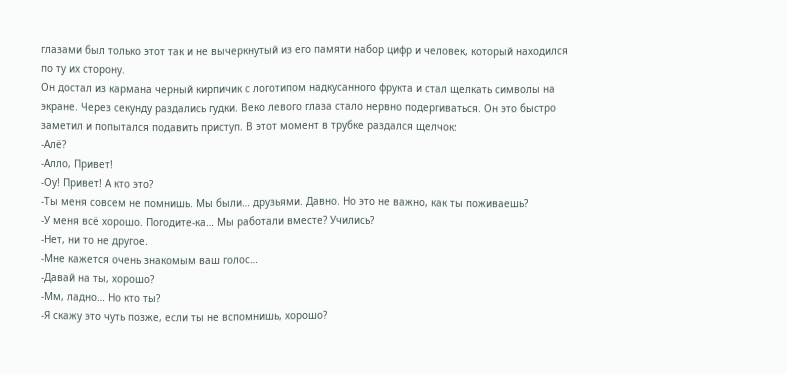глазами был только этот так и не вычеркнутый из его памяти набор цифр и человек, который находился по ту их сторону.
Он достал из кармана черный кирпичик с логотипом надкусанного фрукта и стал щелкать символы на экране. Через секунду раздались гудки. Веко левого глаза стало нервно подергиваться. Он это быстро заметил и попытался подавить приступ. В этот момент в трубке раздался щелчок:
-Алё?
-Алло, Привет!
-Оу! Привет! А кто это?
-Ты меня совсем не помнишь. Мы были… друзьями. Давно. Но это не важно, как ты поживаешь?
-У меня всё хорошо. Погодите-ка… Мы работали вместе? Учились?
-Нет, ни то не другое.
-Мне кажется очень знакомым ваш голос…
-Давай на ты, хорошо?
-Мм, ладно… Но кто ты?
-Я скажу это чуть позже, если ты не вспомнишь, хорошо?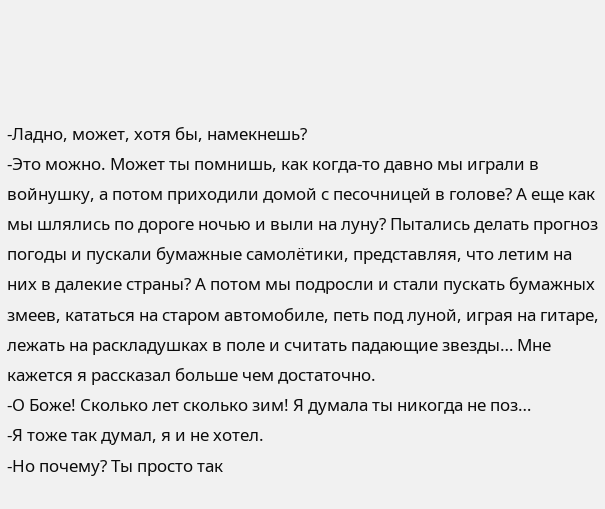-Ладно, может, хотя бы, намекнешь?
-Это можно. Может ты помнишь, как когда-то давно мы играли в войнушку, а потом приходили домой с песочницей в голове? А еще как мы шлялись по дороге ночью и выли на луну? Пытались делать прогноз погоды и пускали бумажные самолётики, представляя, что летим на них в далекие страны? А потом мы подросли и стали пускать бумажных змеев, кататься на старом автомобиле, петь под луной, играя на гитаре, лежать на раскладушках в поле и считать падающие звезды… Мне кажется я рассказал больше чем достаточно.
-О Боже! Сколько лет сколько зим! Я думала ты никогда не поз…
-Я тоже так думал, я и не хотел.
-Но почему? Ты просто так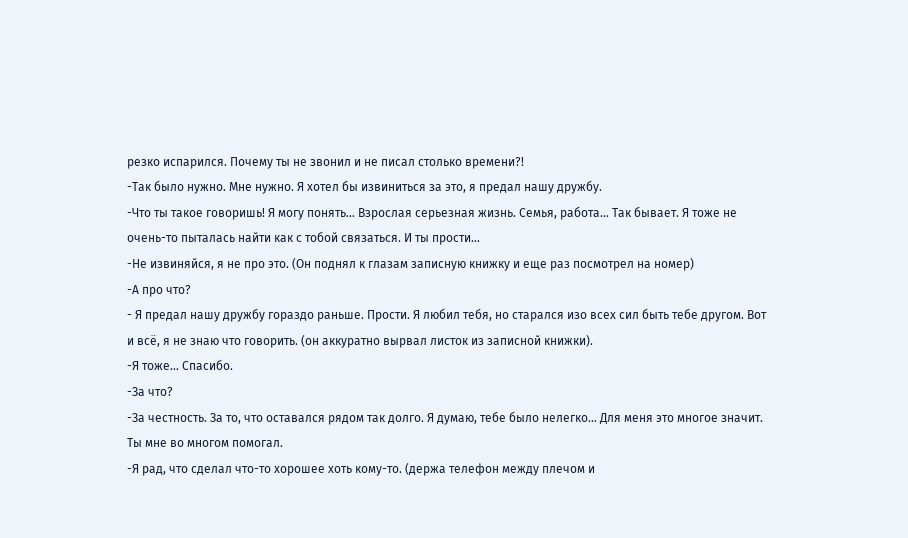резко испарился. Почему ты не звонил и не писал столько времени?!
-Так было нужно. Мне нужно. Я хотел бы извиниться за это, я предал нашу дружбу.
-Что ты такое говоришь! Я могу понять… Взрослая серьезная жизнь. Семья, работа… Так бывает. Я тоже не очень-то пыталась найти как с тобой связаться. И ты прости…
-Не извиняйся, я не про это. (Он поднял к глазам записную книжку и еще раз посмотрел на номер)
-А про что?
- Я предал нашу дружбу гораздо раньше. Прости. Я любил тебя, но старался изо всех сил быть тебе другом. Вот и всё, я не знаю что говорить. (он аккуратно вырвал листок из записной книжки).
-Я тоже… Спасибо.
-За что?
-За честность. За то, что оставался рядом так долго. Я думаю, тебе было нелегко… Для меня это многое значит. Ты мне во многом помогал.
-Я рад, что сделал что-то хорошее хоть кому-то. (держа телефон между плечом и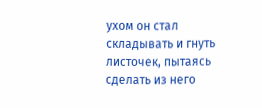ухом он стал складывать и гнуть листочек, пытаясь сделать из него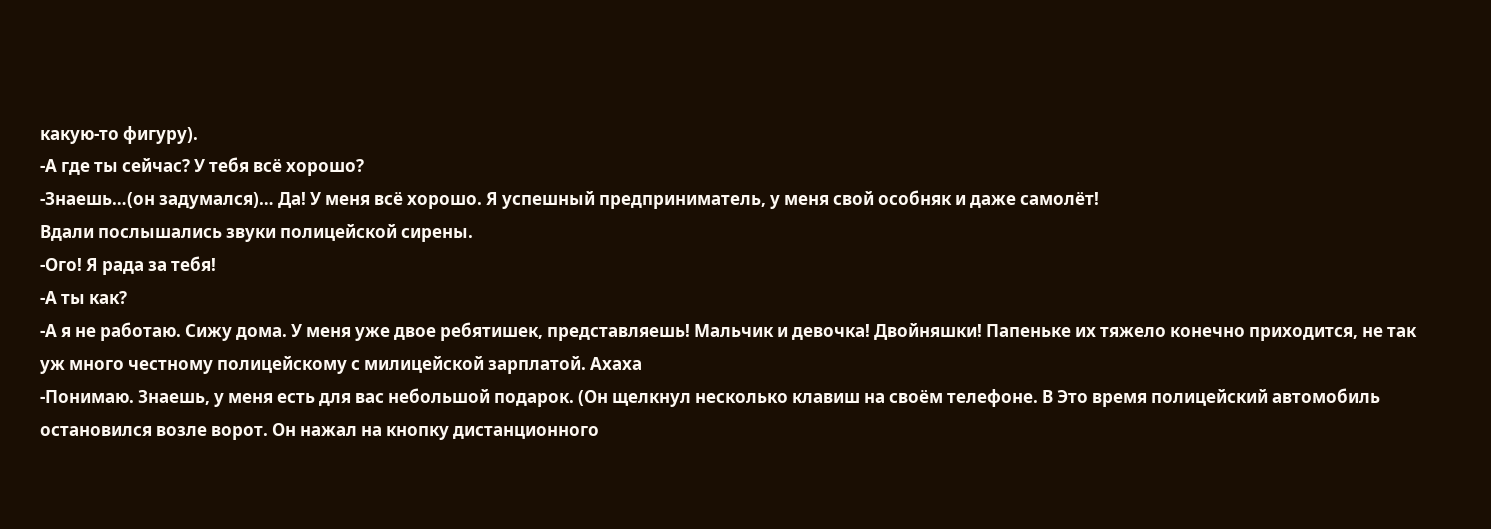какую-то фигуру).
-А где ты сейчас? У тебя всё хорошо?
-Знаешь…(он задумался)… Да! У меня всё хорошо. Я успешный предприниматель, у меня свой особняк и даже самолёт!
Вдали послышались звуки полицейской сирены.
-Ого! Я рада за тебя!
-А ты как?
-А я не работаю. Сижу дома. У меня уже двое ребятишек, представляешь! Мальчик и девочка! Двойняшки! Папеньке их тяжело конечно приходится, не так уж много честному полицейскому с милицейской зарплатой. Ахаха
-Понимаю. Знаешь, у меня есть для вас небольшой подарок. (Он щелкнул несколько клавиш на своём телефоне. В Это время полицейский автомобиль остановился возле ворот. Он нажал на кнопку дистанционного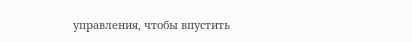управления, чтобы впустить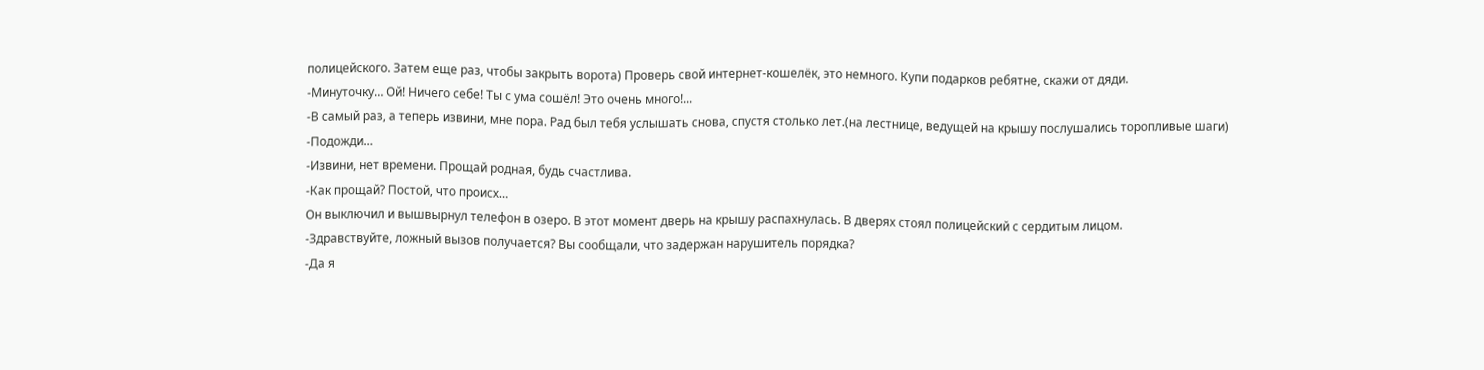полицейского. Затем еще раз, чтобы закрыть ворота) Проверь свой интернет-кошелёк, это немного. Купи подарков ребятне, скажи от дяди.
-Минуточку… Ой! Ничего себе! Ты с ума сошёл! Это очень много!...
-В самый раз, а теперь извини, мне пора. Рад был тебя услышать снова, спустя столько лет.(на лестнице, ведущей на крышу послушались торопливые шаги)
-Подожди…
-Извини, нет времени. Прощай родная, будь счастлива.
-Как прощай? Постой, что происх…
Он выключил и вышвырнул телефон в озеро. В этот момент дверь на крышу распахнулась. В дверях стоял полицейский с сердитым лицом.
-Здравствуйте, ложный вызов получается? Вы сообщали, что задержан нарушитель порядка?
-Да я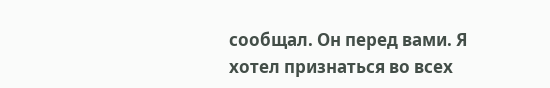сообщал. Он перед вами. Я хотел признаться во всех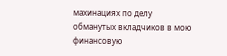махинациях по делу обманутых вкладчиков в мою финансовую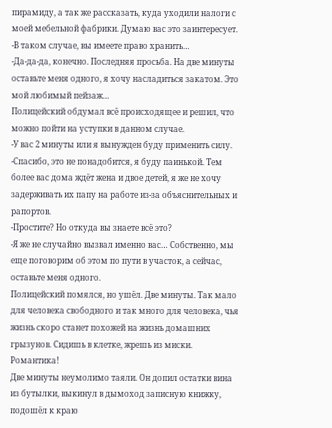пирамиду, а так же рассказать, куда уходили налоги с моей мебельной фабрики. Думаю вас это заинтересует.
-В таком случае, вы имеете право хранить…
-Да-да-да, конечно. Последняя просьба. На две минуты оставьте меня одного, я хочу насладиться закатом. Это мой любимый пейзаж…
Полицейский обдумал всё происходящее и решил, что можно пойти на уступки в данном случае.
-У вас 2 минуты или я вынужден буду применить силу.
-Спасибо, это не понадобится, я буду паинькой. Тем более вас дома ждёт жена и двое детей, я же не хочу задерживать их папу на работе из-за объяснительных и рапортов.
-Простите? Но откуда вы знаете всё это?
-Я же не случайно вызвал именно вас… Собственно, мы еще поговорим об этом по пути в участок, а сейчас, оставьте меня одного.
Полицейский помялся, но ушёл. Две минуты. Так мало для человека свободного и так много для человека, чья жизнь скоро станет похожей на жизнь домашних грызунов. Сидишь в клетке, жрешь из миски. Романтика!
Две минуты неумолимо таяли. Он допил остатки вина из бутылки, выкинул в дымоход записную книжку, подошёл к краю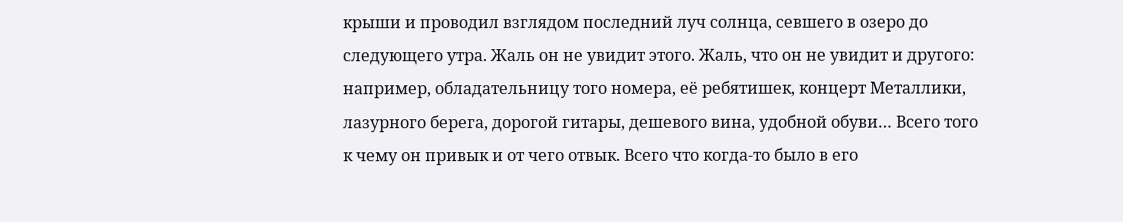крыши и проводил взглядом последний луч солнца, севшего в озеро до следующего утра. Жаль он не увидит этого. Жаль, что он не увидит и другого: например, обладательницу того номера, её ребятишек, концерт Металлики, лазурного берега, дорогой гитары, дешевого вина, удобной обуви… Всего того к чему он привык и от чего отвык. Всего что когда-то было в его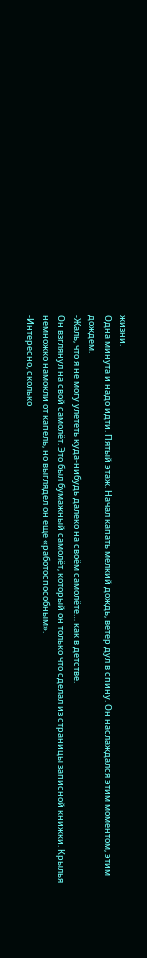жизни.
Одна минута и надо идти. Пятый этаж. Начал капать мелкий дождь, ветер дул в спину. Он наслаждался этим моментом, этим дождем.
-Жаль, что я не могу улететь куда-нибудь далеко на своём самолёте… как в детстве.
Он взглянул на свой самолёт. Это был бумажный самолёт, который он только что сделал из страницы записной книжки. Крылья немножко намокли от капель, но выглядел он еще «работоспособным».
-Интересно, сколько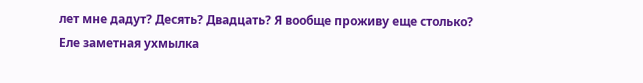лет мне дадут? Десять? Двадцать? Я вообще проживу еще столько?
Еле заметная ухмылка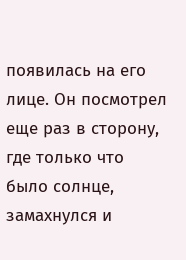появилась на его лице. Он посмотрел еще раз в сторону, где только что было солнце, замахнулся и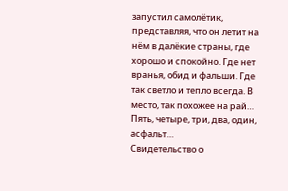запустил самолётик, представляя, что он летит на нём в далёкие страны, где хорошо и спокойно. Где нет вранья, обид и фальши. Где так светло и тепло всегда. В место, так похожее на рай… Пять, четыре, три, два, один, асфальт…
Свидетельство о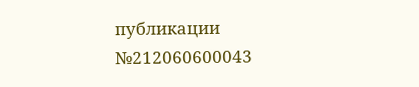публикации №212060600043